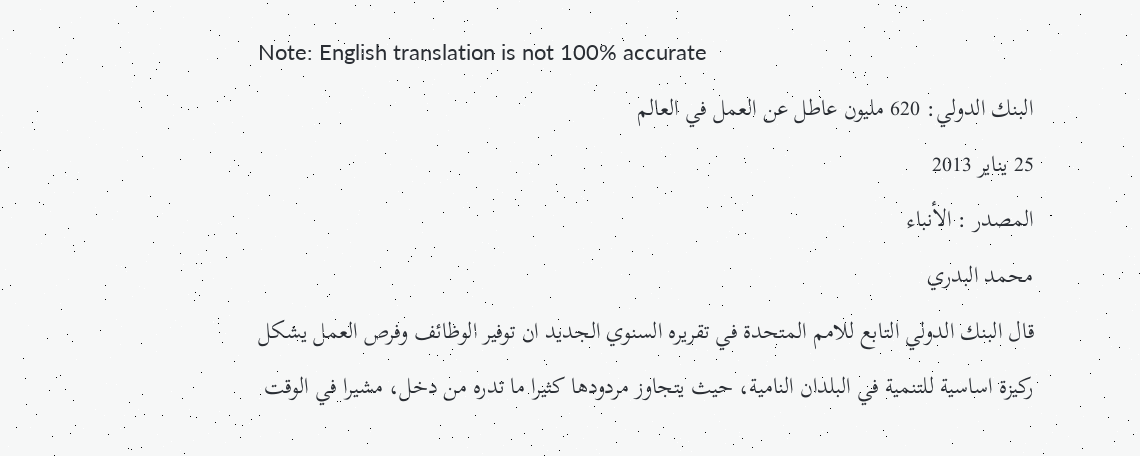Note: English translation is not 100% accurate
البنك الدولي: 620 مليون عاطل عن العمل في العالم
25 يناير 2013
المصدر : الأنباء
محمد البدري
قال البنك الدولي التابع للامم المتحدة في تقريره السنوي الجديد ان توفير الوظائف وفرص العمل يشكل ركيزة اساسية للتنمية في البلدان النامية، حيث يتجاوز مردودها كثيرا ما تدره من دخل، مشيرا في الوقت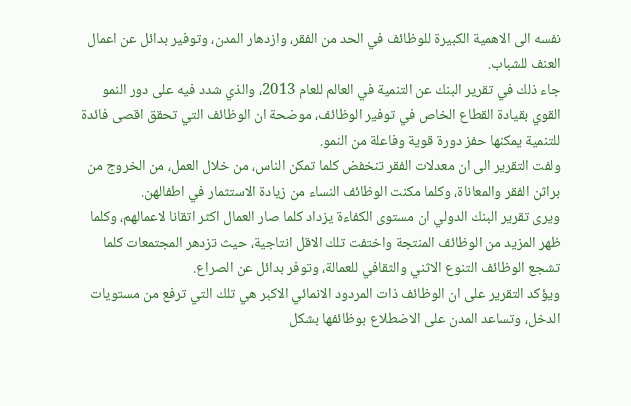نفسه الى الاهمية الكبيرة للوظائف في الحد من الفقر، وازدهار المدن، وتوفير بدائل عن اعمال العنف للشباب.
جاء ذلك في تقرير البنك عن التنمية في العالم للعام 2013، والذي شدد فيه على دور النمو القوي بقيادة القطاع الخاص في توفير الوظائف، موضحة ان الوظائف التي تحقق اقصى فائدة للتنمية يمكنها حفز دورة قوية وفاعلة من النمو.
ولفت التقرير الى ان معدلات الفقر تنخفض كلما تمكن الناس، من خلال العمل، من الخروج من براثن الفقر والمعاناة، وكلما مكنت الوظائف النساء من زيادة الاستثمار في اطفالهن.
ويرى تقرير البنك الدولي ان مستوى الكفاءة يزداد كلما صار العمال اكثر اتقانا لاعمالهم، وكلما ظهر المزيد من الوظائف المنتجة واختفت تلك الاقل انتاجية، حيث تزدهر المجتمعات كلما تشجع الوظائف التنوع الاثني والثقافي للعمالة، وتوفر بدائل عن الصراع.
ويؤكد التقرير على ان الوظائف ذات المردود الانمائي الاكبر هي تلك التي ترفع من مستويات الدخل، وتساعد المدن على الاضطلاع بوظائفها بشكل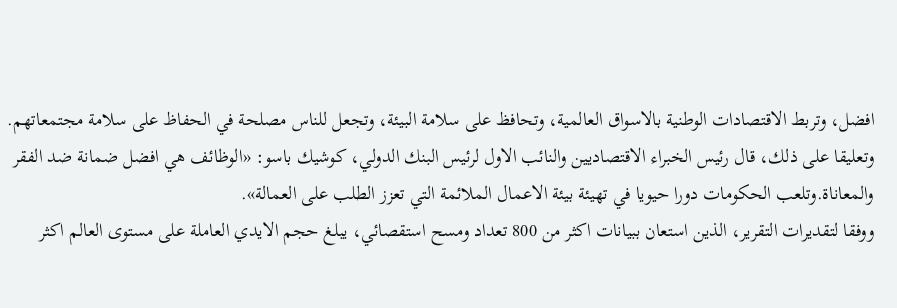افضل، وتربط الاقتصادات الوطنية بالاسواق العالمية، وتحافظ على سلامة البيئة، وتجعل للناس مصلحة في الحفاظ على سلامة مجتمعاتهم.
وتعليقا على ذلك، قال رئيس الخبراء الاقتصاديين والنائب الاول لرئيس البنك الدولي، كوشيك باسو: «الوظائف هي افضل ضمانة ضد الفقر والمعاناة.وتلعب الحكومات دورا حيويا في تهيئة بيئة الاعمال الملائمة التي تعزز الطلب على العمالة».
ووفقا لتقديرات التقرير، الذين استعان ببيانات اكثر من 800 تعداد ومسح استقصائي، يبلغ حجم الايدي العاملة على مستوى العالم اكثر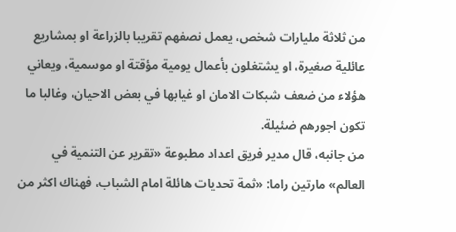من ثلاثة مليارات شخص، يعمل نصفهم تقريبا بالزراعة او بمشاريع عائلية صغيرة، او يشتغلون بأعمال يومية مؤقتة او موسمية، ويعاني هؤلاء من ضعف شبكات الامان او غيابها في بعض الاحيان، وغالبا ما تكون اجورهم ضئيلة.
من جانبه، قال مدير فريق اعداد مطبوعة «تقرير عن التنمية في العالم» مارتين راما: «ثمة تحديات هائلة امام الشباب، فهناك اكثر من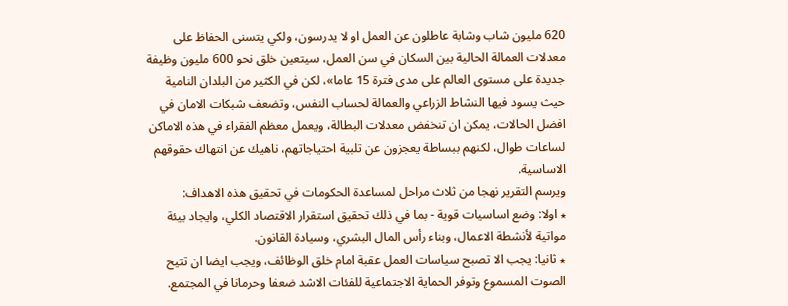620 مليون شاب وشابة عاطلون عن العمل او لا يدرسون، ولكي يتسنى الحفاظ على معدلات العمالة الحالية بين السكان في سن العمل، سيتعين خلق نحو 600 مليون وظيفة جديدة على مستوى العالم على مدى فترة 15 عاما»، لكن في الكثير من البلدان النامية حيث يسود فيها النشاط الزراعي والعمالة لحساب النفس، وتضعف شبكات الامان في افضل الحالات، يمكن ان تنخفض معدلات البطالة، ويعمل معظم الفقراء في هذه الاماكن لساعات طوال، لكنهم ببساطة يعجزون عن تلبية احتياجاتهم، ناهيك عن انتهاك حقوقهم الاساسية.
ويرسم التقرير نهجا من ثلاث مراحل لمساعدة الحكومات في تحقيق هذه الاهداف:
٭ اولا: وضع اساسيات قوية - بما في ذلك تحقيق استقرار الاقتصاد الكلي، وايجاد بيئة مواتية لأنشطة الاعمال، وبناء رأس المال البشري، وسيادة القانون.
٭ ثانيا: يجب الا تصبح سياسات العمل عقبة امام خلق الوظائف، ويجب ايضا ان تتيح الصوت المسموع وتوفر الحماية الاجتماعية للفئات الاشد ضعفا وحرمانا في المجتمع.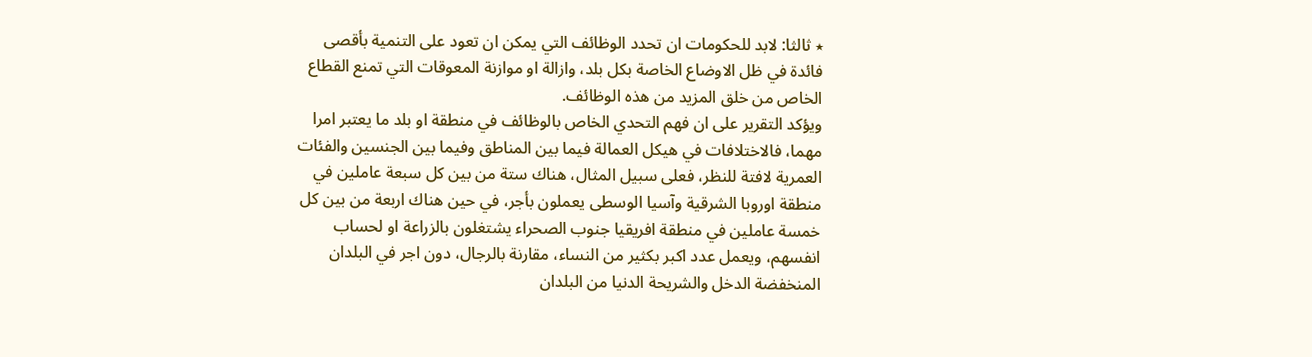٭ ثالثا: لابد للحكومات ان تحدد الوظائف التي يمكن ان تعود على التنمية بأقصى فائدة في ظل الاوضاع الخاصة بكل بلد، وازالة او موازنة المعوقات التي تمنع القطاع الخاص من خلق المزيد من هذه الوظائف.
ويؤكد التقرير على ان فهم التحدي الخاص بالوظائف في منطقة او بلد ما يعتبر امرا مهما، فالاختلافات في هيكل العمالة فيما بين المناطق وفيما بين الجنسين والفئات العمرية لافتة للنظر، فعلى سبيل المثال، هناك ستة من بين كل سبعة عاملين في منطقة اوروبا الشرقية وآسيا الوسطى يعملون بأجر، في حين هناك اربعة من بين كل خمسة عاملين في منطقة افريقيا جنوب الصحراء يشتغلون بالزراعة او لحساب انفسهم، ويعمل عدد اكبر بكثير من النساء، مقارنة بالرجال، دون اجر في البلدان المنخفضة الدخل والشريحة الدنيا من البلدان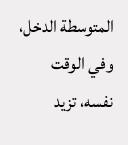المتوسطة الدخل، وفي الوقت نفسه، تزيد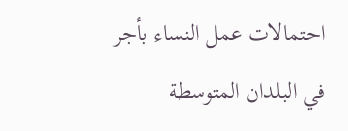احتمالات عمل النساء بأجر في البلدان المتوسطة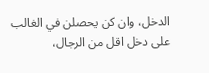الدخل، وان كن يحصلن في الغالب على دخل اقل من الرجال،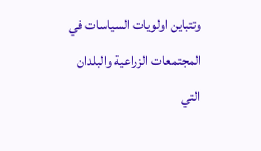وتتباين اولويات السياسات في المجتمعات الزراعية والبلدان التي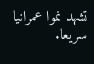تشهد نموا عمرانيا سريعا.